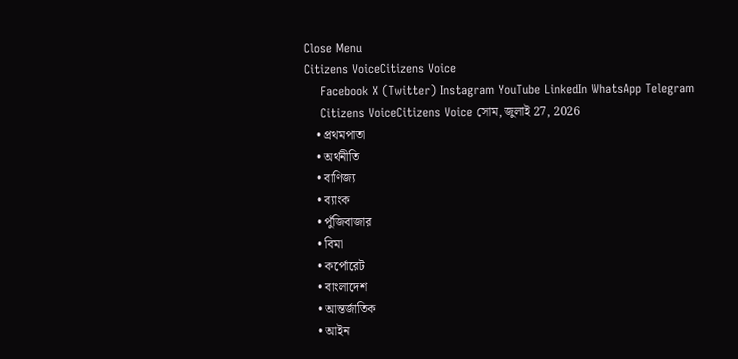Close Menu
Citizens VoiceCitizens Voice
    Facebook X (Twitter) Instagram YouTube LinkedIn WhatsApp Telegram
    Citizens VoiceCitizens Voice সোম, জুলাই 27, 2026
    • প্রথমপাতা
    • অর্থনীতি
    • বাণিজ্য
    • ব্যাংক
    • পুঁজিবাজার
    • বিমা
    • কর্পোরেট
    • বাংলাদেশ
    • আন্তর্জাতিক
    • আইন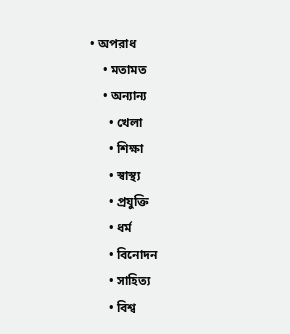• অপরাধ
    • মতামত
    • অন্যান্য
      • খেলা
      • শিক্ষা
      • স্বাস্থ্য
      • প্রযুক্তি
      • ধর্ম
      • বিনোদন
      • সাহিত্য
      • বিশ্ব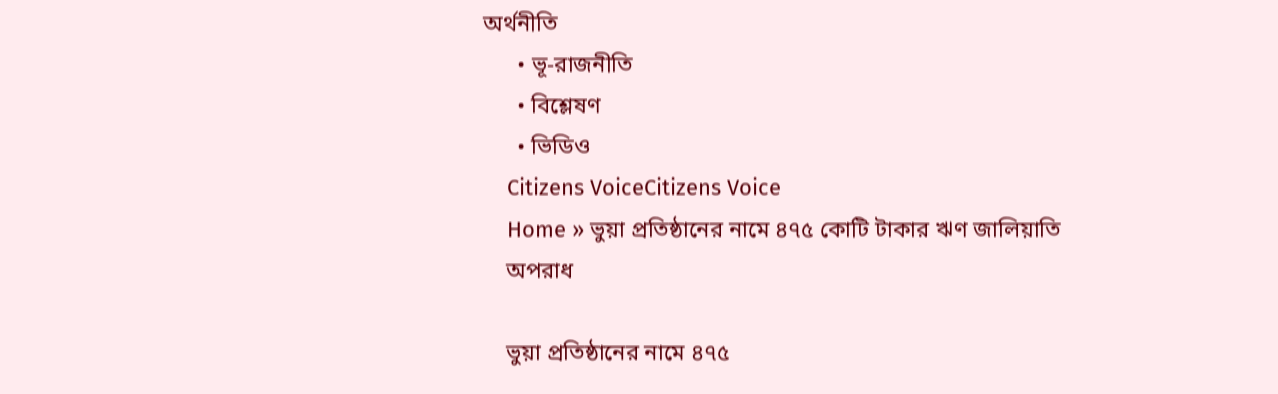অর্থনীতি
      • ভূ-রাজনীতি
      • বিশ্লেষণ
      • ভিডিও
    Citizens VoiceCitizens Voice
    Home » ভুয়া প্রতিষ্ঠানের নামে ৪৭৫ কোটি টাকার ঋণ জালিয়াতি
    অপরাধ

    ভুয়া প্রতিষ্ঠানের নামে ৪৭৫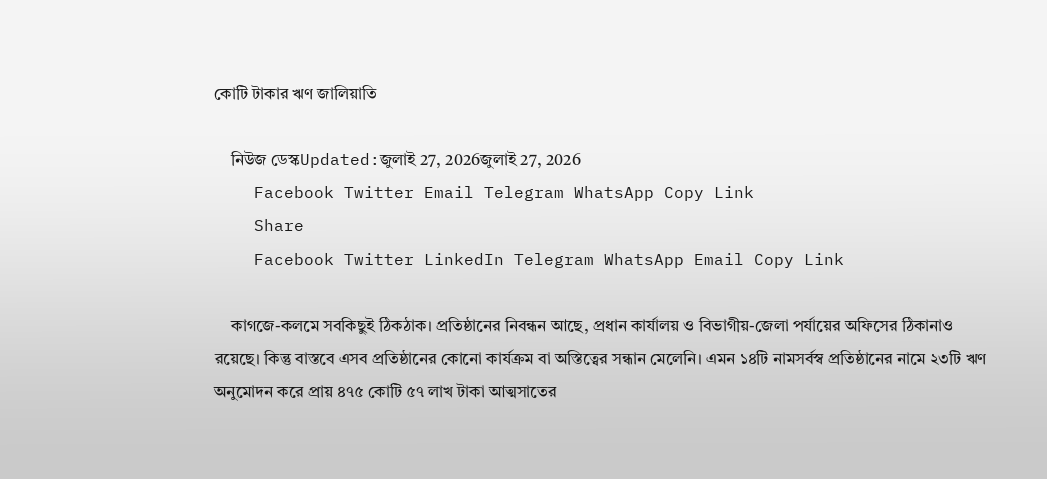কোটি টাকার ঋণ জালিয়াতি

    নিউজ ডেস্কUpdated:জুলাই 27, 2026জুলাই 27, 2026
    Facebook Twitter Email Telegram WhatsApp Copy Link
    Share
    Facebook Twitter LinkedIn Telegram WhatsApp Email Copy Link

    কাগজে-কলমে সবকিছুই ঠিকঠাক। প্রতিষ্ঠানের নিবন্ধন আছে, প্রধান কার্যালয় ও বিভাগীয়-জেলা পর্যায়ের অফিসের ঠিকানাও রয়েছে। কিন্তু বাস্তবে এসব প্রতিষ্ঠানের কোনো কার্যক্রম বা অস্তিত্বের সন্ধান মেলেনি। এমন ১৪টি নামসর্বস্ব প্রতিষ্ঠানের নামে ২৩টি ঋণ অনুমোদন করে প্রায় ৪৭৫ কোটি ৫৭ লাখ টাকা আত্মসাতের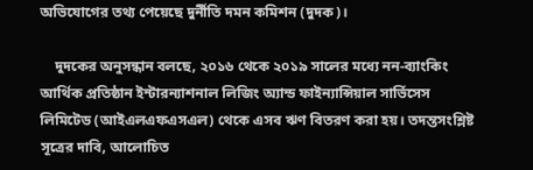অভিযোগের তথ্য পেয়েছে দুর্নীতি দমন কমিশন (দুদক)।

    দুদকের অনুসন্ধান বলছে, ২০১৬ থেকে ২০১৯ সালের মধ্যে নন-ব্যাংকিং আর্থিক প্রতিষ্ঠান ইন্টারন্যাশনাল লিজিং অ্যান্ড ফাইন্যান্সিয়াল সার্ভিসেস লিমিটেড (আইএলএফএসএল) থেকে এসব ঋণ বিতরণ করা হয়। তদন্তসংশ্লিষ্ট সূত্রের দাবি, আলোচিত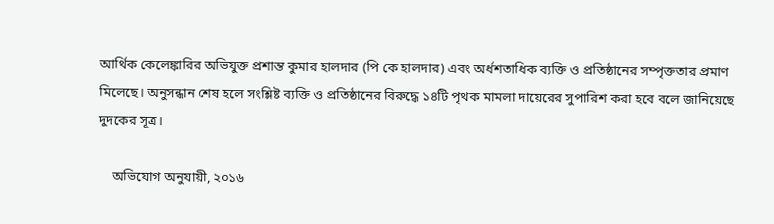আর্থিক কেলেঙ্কারির অভিযুক্ত প্রশান্ত কুমার হালদার (পি কে হালদার) এবং অর্ধশতাধিক ব্যক্তি ও প্রতিষ্ঠানের সম্পৃক্ততার প্রমাণ মিলেছে। অনুসন্ধান শেষ হলে সংশ্লিষ্ট ব্যক্তি ও প্রতিষ্ঠানের বিরুদ্ধে ১৪টি পৃথক মামলা দায়েরের সুপারিশ করা হবে বলে জানিয়েছে দুদকের সূত্র।

    অভিযোগ অনুযায়ী, ২০১৬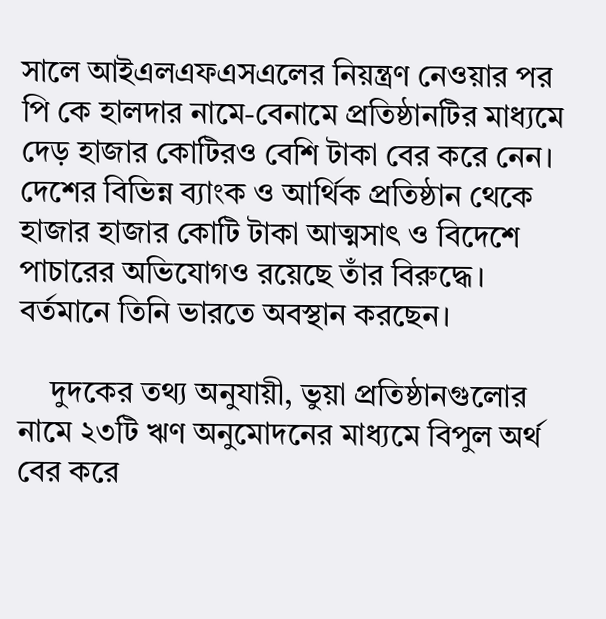সালে আইএলএফএসএলের নিয়ন্ত্রণ নেওয়ার পর পি কে হালদার নামে-বেনামে প্রতিষ্ঠানটির মাধ্যমে দেড় হাজার কোটিরও বেশি টাকা বের করে নেন। দেশের বিভিন্ন ব্যাংক ও আর্থিক প্রতিষ্ঠান থেকে হাজার হাজার কোটি টাকা আত্মসাৎ ও বিদেশে পাচারের অভিযোগও রয়েছে তাঁর বিরুদ্ধে। বর্তমানে তিনি ভারতে অবস্থান করছেন।

    দুদকের তথ্য অনুযায়ী, ভুয়া প্রতিষ্ঠানগুলোর নামে ২৩টি ঋণ অনুমোদনের মাধ্যমে বিপুল অর্থ বের করে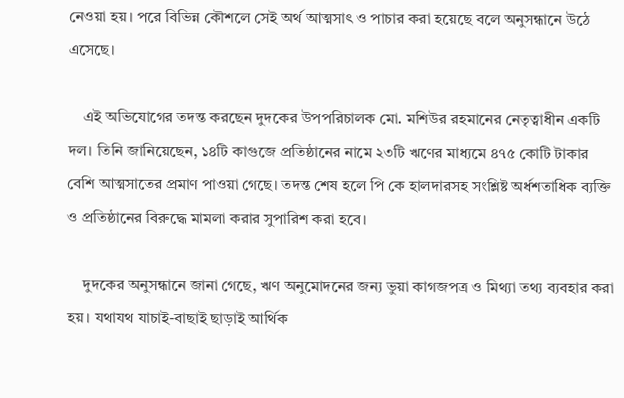নেওয়া হয়। পরে বিভিন্ন কৌশলে সেই অর্থ আত্মসাৎ ও পাচার করা হয়েছে বলে অনুসন্ধানে উঠে এসেছে।

    এই অভিযোগের তদন্ত করছেন দুদকের উপপরিচালক মো. মশিউর রহমানের নেতৃত্বাধীন একটি দল। তিনি জানিয়েছেন, ১৪টি কাগুজে প্রতিষ্ঠানের নামে ২৩টি ঋণের মাধ্যমে ৪৭৫ কোটি টাকার বেশি আত্মসাতের প্রমাণ পাওয়া গেছে। তদন্ত শেষ হলে পি কে হালদারসহ সংশ্লিষ্ট অর্ধশতাধিক ব্যক্তি ও প্রতিষ্ঠানের বিরুদ্ধে মামলা করার সুপারিশ করা হবে।

    দুদকের অনুসন্ধানে জানা গেছে, ঋণ অনুমোদনের জন্য ভুয়া কাগজপত্র ও মিথ্যা তথ্য ব্যবহার করা হয়। যথাযথ যাচাই-বাছাই ছাড়াই আর্থিক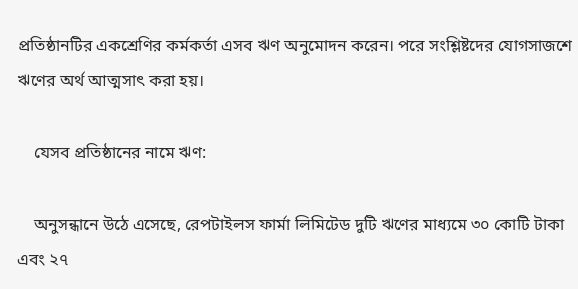প্রতিষ্ঠানটির একশ্রেণির কর্মকর্তা এসব ঋণ অনুমোদন করেন। পরে সংশ্লিষ্টদের যোগসাজশে ঋণের অর্থ আত্মসাৎ করা হয়।

    যেসব প্রতিষ্ঠানের নামে ঋণ:

    অনুসন্ধানে উঠে এসেছে, রেপটাইলস ফার্মা লিমিটেড দুটি ঋণের মাধ্যমে ৩০ কোটি টাকা এবং ২৭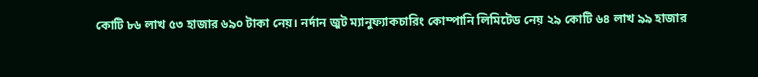কোটি ৮৬ লাখ ৫৩ হাজার ৬৯০ টাকা নেয়। নর্দান জুট ম্যানুফ্যাকচারিং কোম্পানি লিমিটেড নেয় ২৯ কোটি ৬৪ লাখ ৯৯ হাজার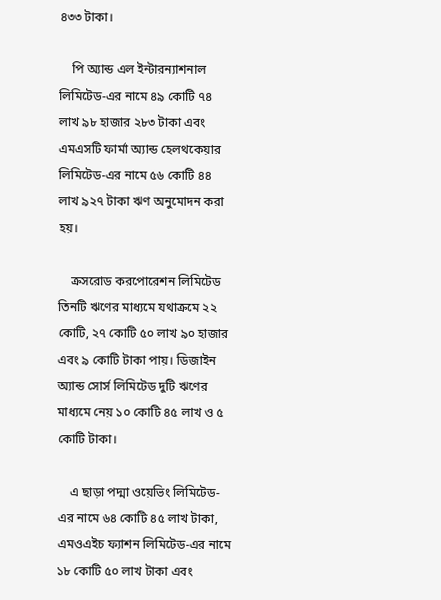৪৩৩ টাকা।

    পি অ্যান্ড এল ইন্টারন্যাশনাল লিমিটেড-এর নামে ৪৯ কোটি ৭৪ লাখ ৯৮ হাজার ২৮৩ টাকা এবং এমএসটি ফার্মা অ্যান্ড হেলথকেয়ার লিমিটেড-এর নামে ৫৬ কোটি ৪৪ লাখ ৯২৭ টাকা ঋণ অনুমোদন করা হয়।

    ক্রসরোড করপোরেশন লিমিটেড তিনটি ঋণের মাধ্যমে যথাক্রমে ২২ কোটি, ২৭ কোটি ৫০ লাখ ৯০ হাজার এবং ৯ কোটি টাকা পায়। ডিজাইন অ্যান্ড সোর্স লিমিটেড দুটি ঋণের মাধ্যমে নেয় ১০ কোটি ৪৫ লাখ ও ৫ কোটি টাকা।

    এ ছাড়া পদ্মা ওয়েভিং লিমিটেড-এর নামে ৬৪ কোটি ৪৫ লাখ টাকা, এমওএইচ ফ্যাশন লিমিটেড-এর নামে ১৮ কোটি ৫০ লাখ টাকা এবং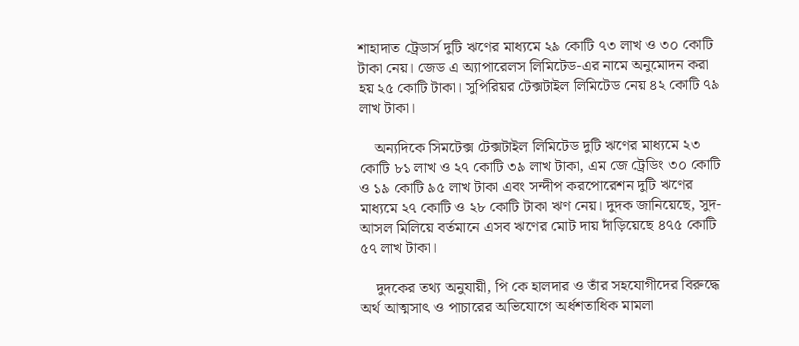শাহাদাত ট্রেডার্স দুটি ঋণের মাধ্যমে ২৯ কোটি ৭৩ লাখ ও ৩০ কোটি টাকা নেয়। জেড এ অ্যাপারেলস লিমিটেড-এর নামে অনুমোদন করা হয় ২৫ কোটি টাকা। সুপিরিয়র টেক্সটাইল লিমিটেড নেয় ৪২ কোটি ৭৯ লাখ টাকা।

    অন্যদিকে সিমটেক্স টেক্সটাইল লিমিটেড দুটি ঋণের মাধ্যমে ২৩ কোটি ৮১ লাখ ও ২৭ কোটি ৩৯ লাখ টাকা, এম জে ট্রেডিং ৩০ কোটি ও ১৯ কোটি ৯৫ লাখ টাকা এবং সন্দীপ করপোরেশন দুটি ঋণের মাধ্যমে ২৭ কোটি ও ২৮ কোটি টাকা ঋণ নেয়। দুদক জানিয়েছে, সুদ-আসল মিলিয়ে বর্তমানে এসব ঋণের মোট দায় দাঁড়িয়েছে ৪৭৫ কোটি ৫৭ লাখ টাকা।

    দুদকের তথ্য অনুযায়ী, পি কে হালদার ও তাঁর সহযোগীদের বিরুদ্ধে অর্থ আত্মসাৎ ও পাচারের অভিযোগে অর্ধশতাধিক মামলা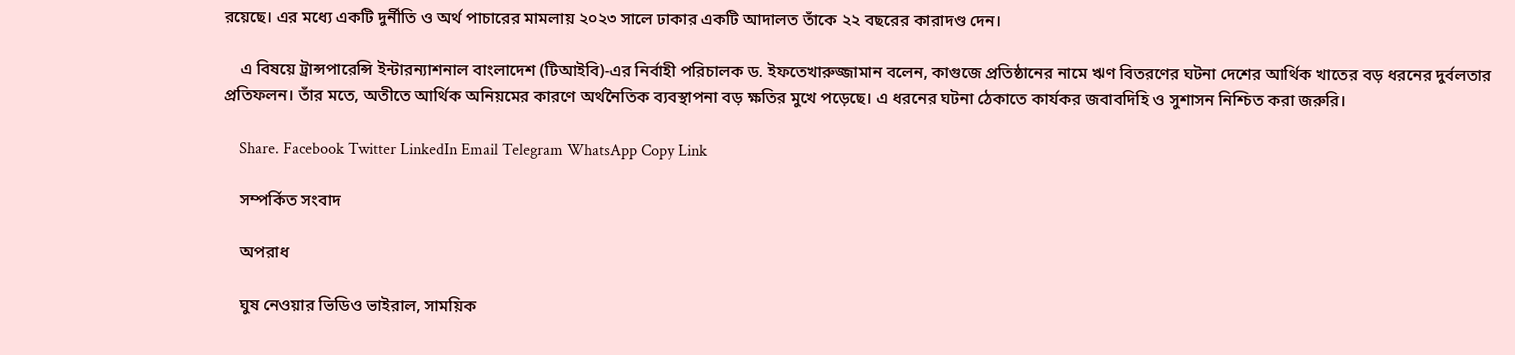রয়েছে। এর মধ্যে একটি দুর্নীতি ও অর্থ পাচারের মামলায় ২০২৩ সালে ঢাকার একটি আদালত তাঁকে ২২ বছরের কারাদণ্ড দেন।

    এ বিষয়ে ট্রান্সপারেন্সি ইন্টারন্যাশনাল বাংলাদেশ (টিআইবি)-এর নির্বাহী পরিচালক ড. ইফতেখারুজ্জামান বলেন, কাগুজে প্রতিষ্ঠানের নামে ঋণ বিতরণের ঘটনা দেশের আর্থিক খাতের বড় ধরনের দুর্বলতার প্রতিফলন। তাঁর মতে, অতীতে আর্থিক অনিয়মের কারণে অর্থনৈতিক ব্যবস্থাপনা বড় ক্ষতির মুখে পড়েছে। এ ধরনের ঘটনা ঠেকাতে কার্যকর জবাবদিহি ও সুশাসন নিশ্চিত করা জরুরি।

    Share. Facebook Twitter LinkedIn Email Telegram WhatsApp Copy Link

    সম্পর্কিত সংবাদ

    অপরাধ

    ঘুষ নেওয়ার ভিডিও ভাইরাল, সাময়িক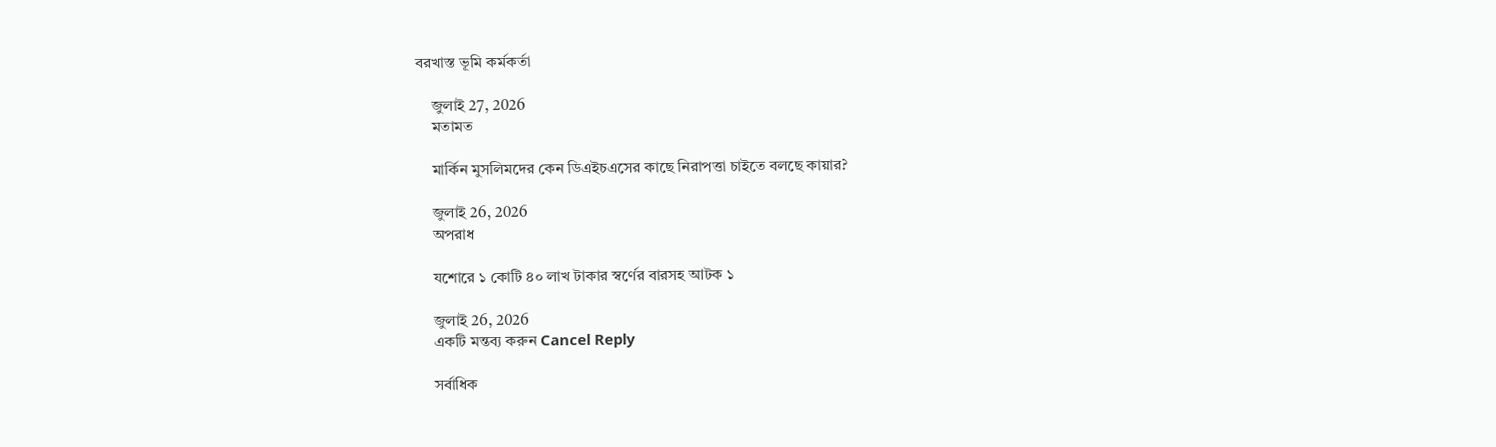বরখাস্ত ভূমি কর্মকর্তা

    জুলাই 27, 2026
    মতামত

    মার্কিন মুসলিমদের কেন ডিএইচএসের কাছে নিরাপত্তা চাইতে বলছে কায়ার?

    জুলাই 26, 2026
    অপরাধ

    যশোরে ১ কোটি ৪০ লাখ টাকার স্বর্ণের বারসহ আটক ১

    জুলাই 26, 2026
    একটি মন্তব্য করুন Cancel Reply

    সর্বাধিক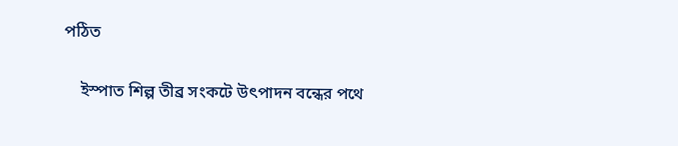পঠিত

    ইস্পাত শিল্প তীব্র সংকটে উৎপাদন বন্ধের পথে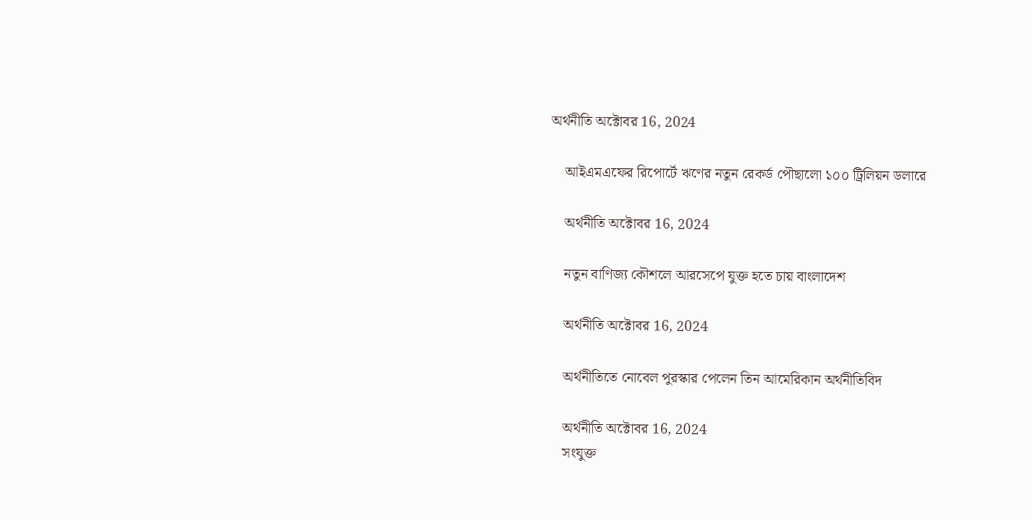অর্থনীতি অক্টোবর 16, 2024

    আইএমএফের রিপোর্টে ঋণের নতুন রেকর্ড পৌছালো ১০০ ট্রিলিয়ন ডলারে

    অর্থনীতি অক্টোবর 16, 2024

    নতুন বাণিজ্য কৌশলে আরসেপে যুক্ত হতে চায় বাংলাদেশ

    অর্থনীতি অক্টোবর 16, 2024

    অর্থনীতিতে নোবেল পুরস্কার পেলেন তিন আমেরিকান অর্থনীতিবিদ

    অর্থনীতি অক্টোবর 16, 2024
    সংযুক্ত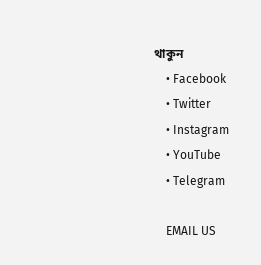থাকুন
    • Facebook
    • Twitter
    • Instagram
    • YouTube
    • Telegram

    EMAIL US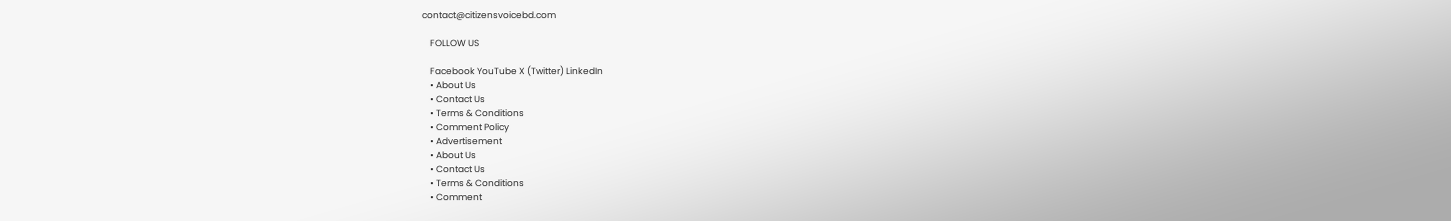contact@citizensvoicebd.com

    FOLLOW US

    Facebook YouTube X (Twitter) LinkedIn
    • About Us
    • Contact Us
    • Terms & Conditions
    • Comment Policy
    • Advertisement
    • About Us
    • Contact Us
    • Terms & Conditions
    • Comment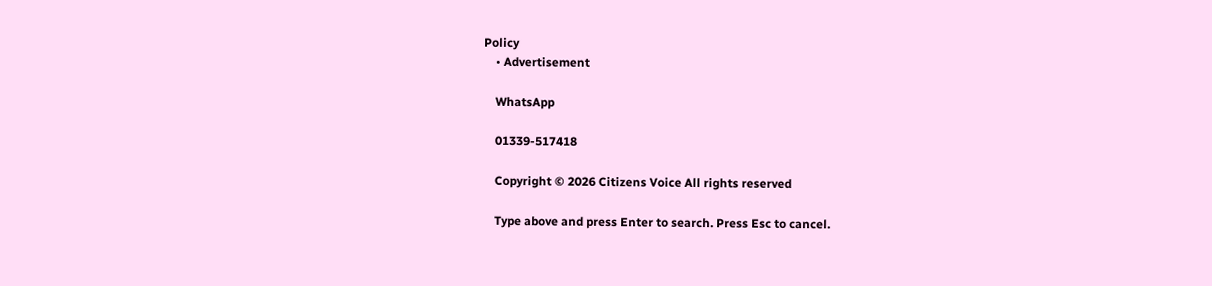Policy
    • Advertisement

    WhatsApp

    01339-517418

    Copyright © 2026 Citizens Voice All rights reserved

    Type above and press Enter to search. Press Esc to cancel.